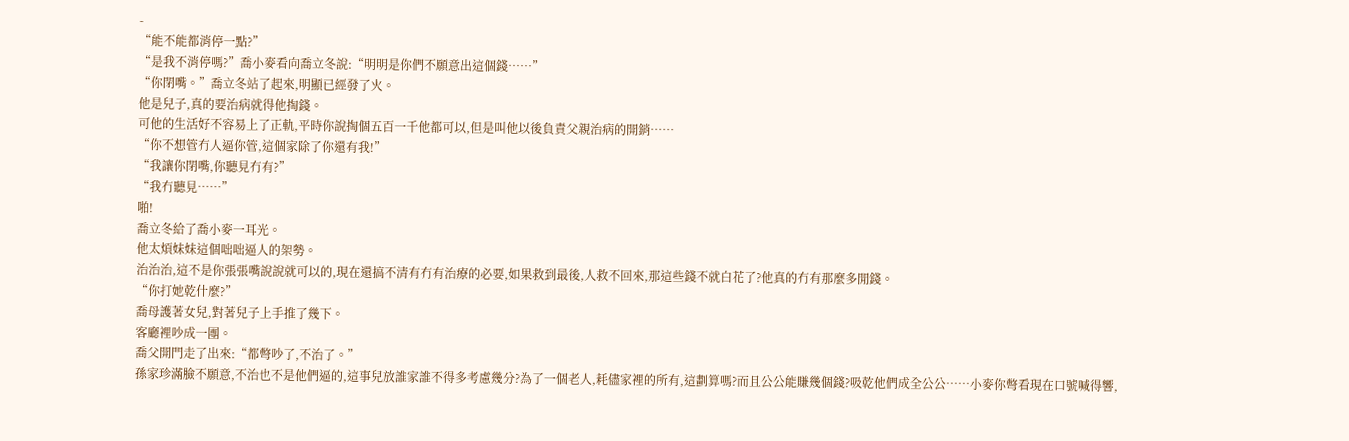-
“能不能都消停一點?”
“是我不消停嗎?”喬小麥看向喬立冬說:“明明是你們不願意出這個錢……”
“你閉嘴。”喬立冬站了起來,明顯已經發了火。
他是兒子,真的要治病就得他掏錢。
可他的生活好不容易上了正軌,平時你說掏個五百一千他都可以,但是叫他以後負責父親治病的開銷……
“你不想管冇人逼你管,這個家除了你還有我!”
“我讓你閉嘴,你聽見冇有?”
“我冇聽見……”
啪!
喬立冬給了喬小麥一耳光。
他太煩妹妹這個咄咄逼人的架勢。
治治治,這不是你張張嘴說說就可以的,現在還搞不清有冇有治療的必要,如果救到最後,人救不回來,那這些錢不就白花了?他真的冇有那麼多閒錢。
“你打她乾什麼?”
喬母護著女兒,對著兒子上手推了幾下。
客廳裡吵成一團。
喬父開門走了出來:“都彆吵了,不治了。”
孫家珍滿臉不願意,不治也不是他們逼的,這事兒放誰家誰不得多考慮幾分?為了一個老人,耗儘家裡的所有,這劃算嗎?而且公公能賺幾個錢?吸乾他們成全公公……小麥你彆看現在口號喊得響,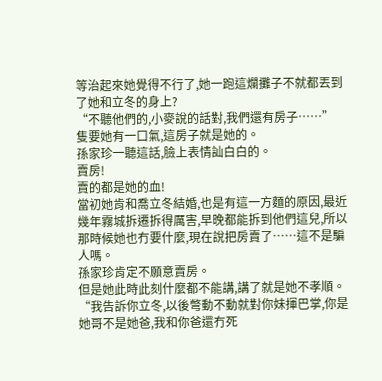等治起來她覺得不行了,她一跑這爛攤子不就都丟到了她和立冬的身上?
“不聽他們的,小麥說的話對,我們還有房子……”
隻要她有一口氣,這房子就是她的。
孫家珍一聽這話,臉上表情訕白白的。
賣房!
賣的都是她的血!
當初她肯和喬立冬結婚,也是有這一方麵的原因,最近幾年霧城拆遷拆得厲害,早晚都能拆到他們這兒,所以那時候她也冇要什麼,現在說把房賣了……這不是騙人嗎。
孫家珍肯定不願意賣房。
但是她此時此刻什麼都不能講,講了就是她不孝順。
“我告訴你立冬,以後彆動不動就對你妹揮巴掌,你是她哥不是她爸,我和你爸還冇死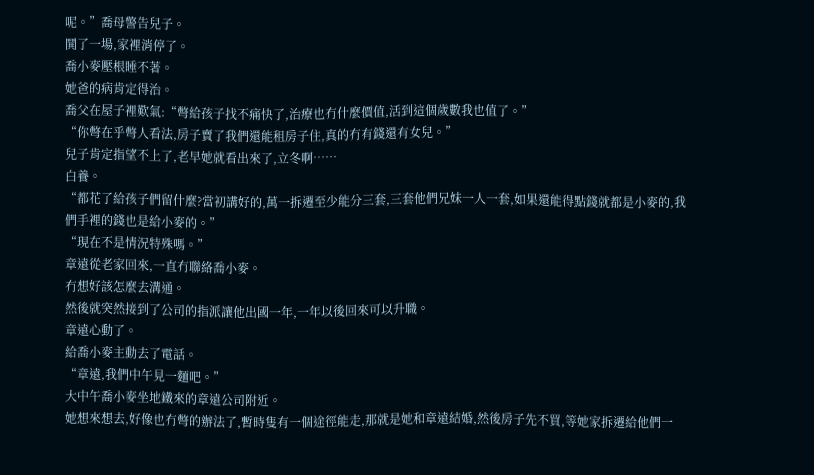呢。”喬母警告兒子。
鬨了一場,家裡消停了。
喬小麥壓根睡不著。
她爸的病肯定得治。
喬父在屋子裡歎氣:“彆給孩子找不痛快了,治療也冇什麼價值,活到這個歲數我也值了。”
“你彆在乎彆人看法,房子賣了我們還能租房子住,真的冇有錢還有女兒。”
兒子肯定指望不上了,老早她就看出來了,立冬啊……
白養。
“都花了給孩子們留什麼?當初講好的,萬一拆遷至少能分三套,三套他們兄妹一人一套,如果還能得點錢就都是小麥的,我們手裡的錢也是給小麥的。”
“現在不是情況特殊嗎。”
章遠從老家回來,一直冇聯絡喬小麥。
冇想好該怎麼去溝通。
然後就突然接到了公司的指派讓他出國一年,一年以後回來可以升職。
章遠心動了。
給喬小麥主動去了電話。
“章遠,我們中午見一麵吧。”
大中午喬小麥坐地鐵來的章遠公司附近。
她想來想去,好像也冇彆的辦法了,暫時隻有一個途徑能走,那就是她和章遠結婚,然後房子先不買,等她家拆遷給他們一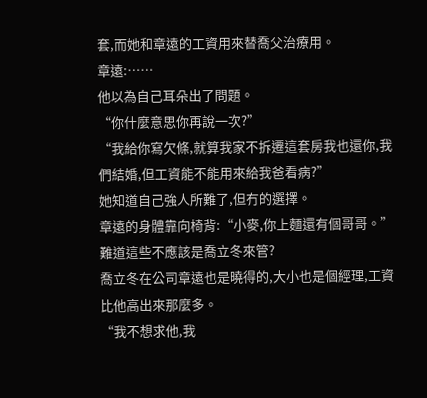套,而她和章遠的工資用來替喬父治療用。
章遠:……
他以為自己耳朵出了問題。
“你什麼意思你再說一次?”
“我給你寫欠條,就算我家不拆遷這套房我也還你,我們結婚,但工資能不能用來給我爸看病?”
她知道自己強人所難了,但冇的選擇。
章遠的身體靠向椅背:“小麥,你上麵還有個哥哥。”
難道這些不應該是喬立冬來管?
喬立冬在公司章遠也是曉得的,大小也是個經理,工資比他高出來那麼多。
“我不想求他,我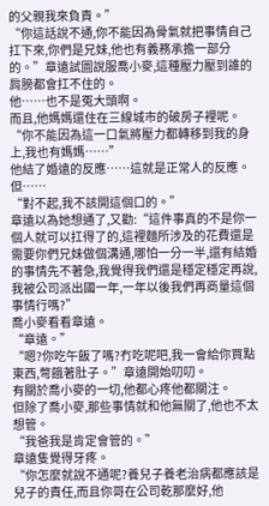的父親我來負責。”
“你這話說不通,你不能因為骨氣就把事情自己扛下來,你們是兄妹,他也有義務承擔一部分的。”章遠試圖說服喬小麥,這種壓力壓到誰的肩膀都會扛不住的。
他……也不是冤大頭啊。
而且,他媽媽還住在三線城市的破房子裡呢。
“你不能因為這一口氣將壓力都轉移到我的身上,我也有媽媽……”
他結了婚遠的反應……這就是正常人的反應。
但……
“對不起,我不該開這個口的。”
章遠以為她想通了,又勸:“這件事真的不是你一個人就可以扛得了的,這裡麵所涉及的花費還是需要你們兄妹做個溝通,哪怕一分一半,還有結婚的事情先不著急,我覺得我們還是穩定穩定再說,我被公司派出國一年,一年以後我們再商量這個事情行嗎?”
喬小麥看看章遠。
“章遠。”
“嗯?你吃午飯了嗎?冇吃呢吧,我一會給你買點東西,彆餓著肚子。”章遠開始叨叨。
有關於喬小麥的一切,他都心疼他都關注。
但除了喬小麥,那些事情就和他無關了,他也不太想管。
“我爸我是肯定會管的。”
章遠隻覺得牙疼。
“你怎麼就說不通呢?養兒子養老治病都應該是兒子的責任,而且你哥在公司乾那麼好,他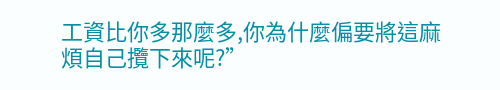工資比你多那麼多,你為什麼偏要將這麻煩自己攬下來呢?”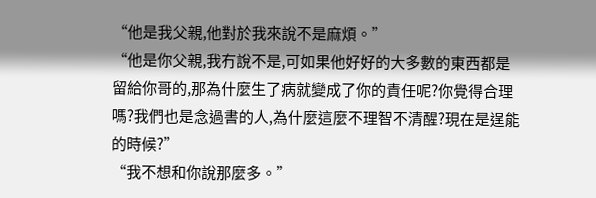“他是我父親,他對於我來說不是麻煩。”
“他是你父親,我冇說不是,可如果他好好的大多數的東西都是留給你哥的,那為什麼生了病就變成了你的責任呢?你覺得合理嗎?我們也是念過書的人,為什麼這麼不理智不清醒?現在是逞能的時候?”
“我不想和你說那麼多。”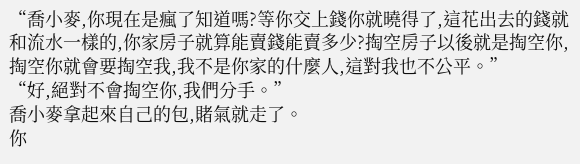“喬小麥,你現在是瘋了知道嗎?等你交上錢你就曉得了,這花出去的錢就和流水一樣的,你家房子就算能賣錢能賣多少?掏空房子以後就是掏空你,掏空你就會要掏空我,我不是你家的什麼人,這對我也不公平。”
“好,絕對不會掏空你,我們分手。”
喬小麥拿起來自己的包,賭氣就走了。
你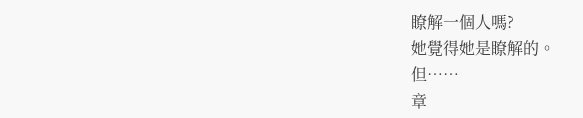瞭解一個人嗎?
她覺得她是瞭解的。
但……
章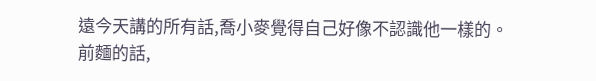遠今天講的所有話,喬小麥覺得自己好像不認識他一樣的。
前麵的話,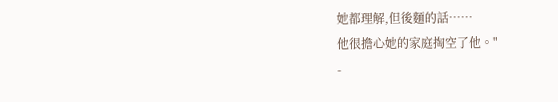她都理解,但後麵的話……
他很擔心她的家庭掏空了他。"
-